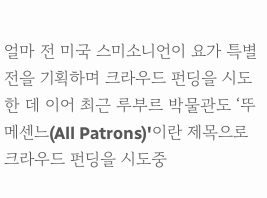얼마 전 미국 스미소니언이 요가 특별전을 기획하며 크라우드 펀딩을 시도한 데 이어 최근 루부르 박물관도 ‘뚜 메센느(All Patrons)'이란 제목으로 크라우드 펀딩을 시도중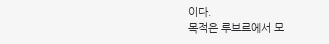이다.
목적은 루브르에서 모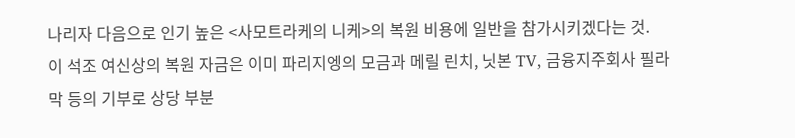나리자 다음으로 인기 높은 <사모트라케의 니케>의 복원 비용에 일반을 참가시키겠다는 것.
이 석조 여신상의 복원 자금은 이미 파리지엥의 모금과 메릴 린치, 닛본 TV, 금융지주회사 필라막 등의 기부로 상당 부분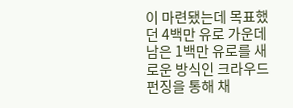이 마련됐는데 목표했던 4백만 유로 가운데 남은 1백만 유로를 새로운 방식인 크라우드 펀징을 통해 채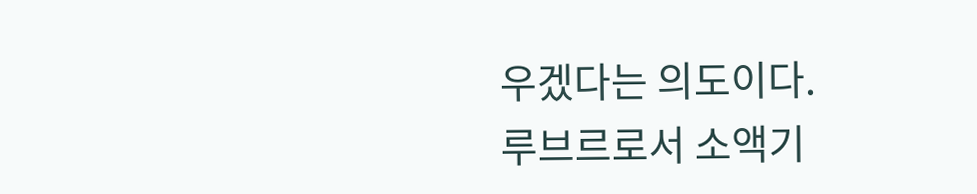우겠다는 의도이다.
루브르로서 소액기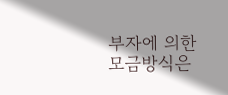부자에 의한 모금방식은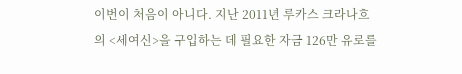이번이 처음이 아니다. 지난 2011년 루카스 크라나흐의 <세여신>을 구입하는 데 필요한 자금 126만 유로를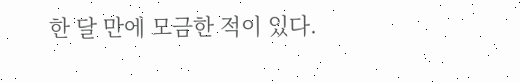한 달 만에 모금한 적이 있다.